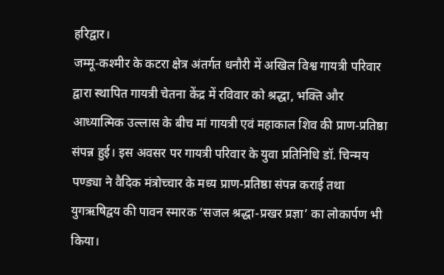हरिद्वार।
जम्मू-कश्मीर के कटरा क्षेत्र अंतर्गत धनौरी में अखिल विश्व गायत्री परिवार द्वारा स्थापित गायत्री चेतना केंद्र में रविवार को श्रद्धा, भक्ति और आध्यात्मिक उल्लास के बीच मां गायत्री एवं महाकाल शिव की प्राण-प्रतिष्ठा संपन्न हुई। इस अवसर पर गायत्री परिवार के युवा प्रतिनिधि डॉ. चिन्मय पण्ड्या ने वैदिक मंत्रोच्चार के मध्य प्राण-प्रतिष्ठा संपन्न कराई तथा युगऋषिद्वय की पावन स्मारक ‘सजल श्रद्धा-प्रखर प्रज्ञा’ का लोकार्पण भी किया।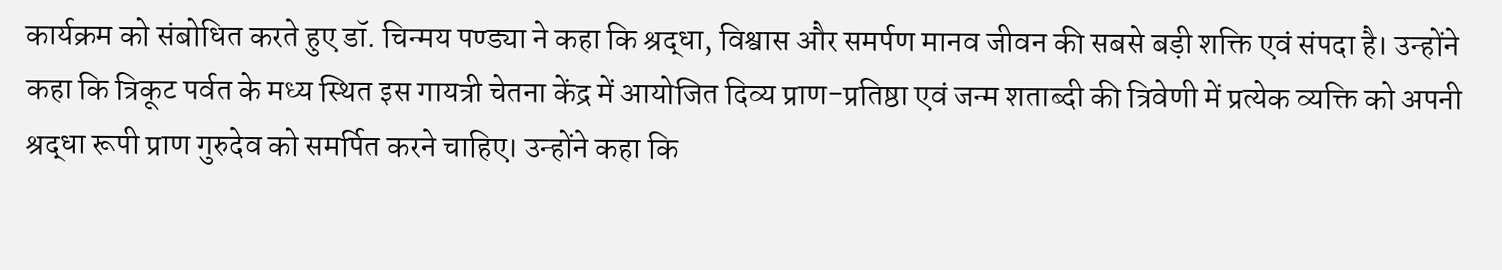कार्यक्रम को संबोधित करते हुए डॉ. चिन्मय पण्ड्या ने कहा कि श्रद्धा, विश्वास और समर्पण मानव जीवन की सबसे बड़ी शक्ति एवं संपदा है। उन्होंने कहा कि त्रिकूट पर्वत के मध्य स्थित इस गायत्री चेतना केंद्र में आयोजित दिव्य प्राण-प्रतिष्ठा एवं जन्म शताब्दी की त्रिवेणी में प्रत्येक व्यक्ति को अपनी श्रद्धा रूपी प्राण गुरुदेव को समर्पित करने चाहिए। उन्होंने कहा कि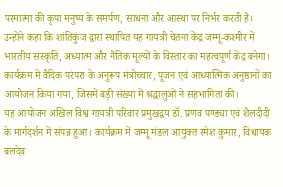परमात्मा की कृपा मनुष्य के समर्पण, साधना और आस्था पर निर्भर करती है।
उन्होंने कहा कि शांतिकुंज द्वारा स्थापित यह गायत्री चेतना केंद्र जम्मू-कश्मीर में भारतीय संस्कृति, अध्यात्म और नैतिक मूल्यों के विस्तार का महत्वपूर्ण केंद्र बनेगा। कार्यक्रम में वैदिक परंपरा के अनुरूप मंत्रोच्चार, पूजन एवं आध्यात्मिक अनुष्ठानों का आयोजन किया गया, जिसमें बड़ी संख्या में श्रद्धालुओं ने सहभागिता की।
यह आयोजन अखिल विश्व गायत्री परिवार प्रमुखद्वय डॉ. प्रणव पण्ड्या एवं शैलदीदी के मार्गदर्शन में संपन्न हुआ। कार्यक्रम में जम्मू मंडल आयुक्त रमेश कुमार, विधायक बलदेव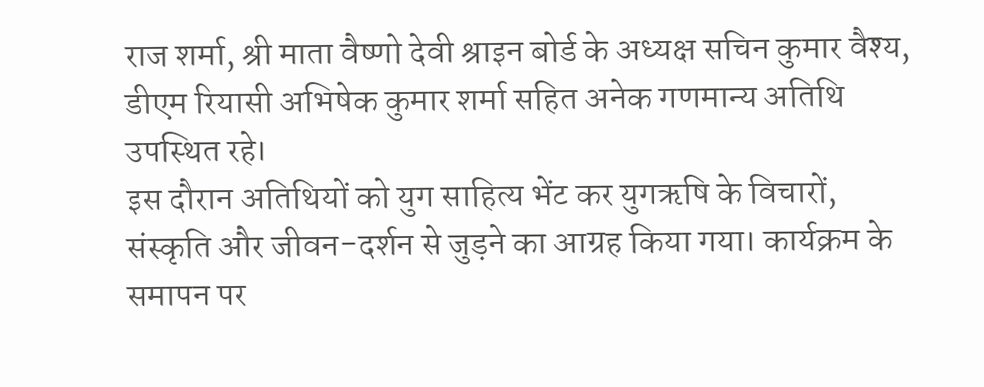राज शर्मा, श्री माता वैष्णो देवी श्राइन बोर्ड के अध्यक्ष सचिन कुमार वैश्य, डीएम रियासी अभिषेक कुमार शर्मा सहित अनेक गणमान्य अतिथि उपस्थित रहे।
इस दौरान अतिथियों को युग साहित्य भेंट कर युगऋषि के विचारों, संस्कृति और जीवन-दर्शन से जुड़ने का आग्रह किया गया। कार्यक्रम के समापन पर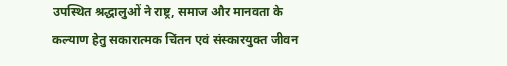उपस्थित श्रद्धालुओं ने राष्ट्र, समाज और मानवता के कल्याण हेतु सकारात्मक चिंतन एवं संस्कारयुक्त जीवन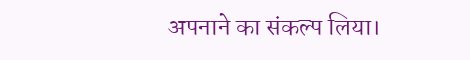अपनाने का संकल्प लिया।